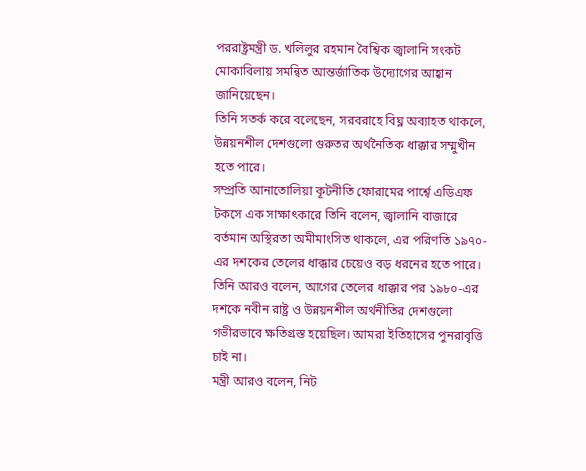পররাষ্ট্রমন্ত্রী ড. খলিলুর রহমান বৈশ্বিক জ্বালানি সংকট মোকাবিলায় সমন্বিত আন্তর্জাতিক উদ্যোগের আহ্বান জানিয়েছেন।
তিনি সতর্ক করে বলেছেন, সরবরাহে বিঘ্ন অব্যাহত থাকলে, উন্নয়নশীল দেশগুলো গুরুতর অর্থনৈতিক ধাক্কার সম্মুখীন হতে পারে।
সম্প্রতি আনাতোলিয়া কূটনীতি ফোরামের পার্শ্বে এডিএফ টকসে এক সাক্ষাৎকারে তিনি বলেন, জ্বালানি বাজারে বর্তমান অস্থিরতা অমীমাংসিত থাকলে, এর পরিণতি ১৯৭০-এর দশকের তেলের ধাক্কার চেয়েও বড় ধরনের হতে পারে।
তিনি আরও বলেন, আগের তেলের ধাক্কার পর ১৯৮০-এর দশকে নবীন রাষ্ট্র ও উন্নয়নশীল অর্থনীতির দেশগুলো গভীরভাবে ক্ষতিগ্রস্ত হয়েছিল। আমরা ইতিহাসের পুনরাবৃত্তি চাই না।
মন্ত্রী আরও বলেন, নিট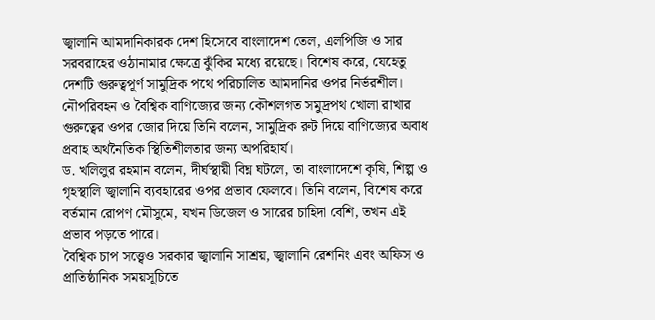জ্বালানি আমদানিকারক দেশ হিসেবে বাংলাদেশ তেল, এলপিজি ও সার সরবরাহের ওঠানামার ক্ষেত্রে ঝুঁকির মধ্যে রয়েছে। বিশেষ করে, যেহেতু দেশটি গুরুত্বপূর্ণ সামুদ্রিক পথে পরিচালিত আমদানির ওপর নির্ভরশীল।
নৌপরিবহন ও বৈশ্বিক বাণিজ্যের জন্য কৌশলগত সমুদ্রপথ খোলা রাখার গুরুত্বের ওপর জোর দিয়ে তিনি বলেন, সামুদ্রিক রুট দিয়ে বাণিজ্যের অবাধ প্রবাহ অর্থনৈতিক স্থিতিশীলতার জন্য অপরিহার্য।
ড. খলিলুর রহমান বলেন, দীর্ঘস্থায়ী বিঘ্ন ঘটলে, তা বাংলাদেশে কৃষি, শিল্প ও গৃহস্থালি জ্বালানি ব্যবহারের ওপর প্রভাব ফেলবে। তিনি বলেন, বিশেষ করে বর্তমান রোপণ মৌসুমে, যখন ডিজেল ও সারের চাহিদা বেশি, তখন এই প্রভাব পড়তে পারে।
বৈশ্বিক চাপ সত্ত্বেও সরকার জ্বালানি সাশ্রয়, জ্বালানি রেশনিং এবং অফিস ও প্রাতিষ্ঠানিক সময়সূচিতে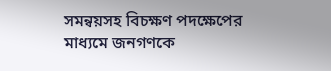সমন্বয়সহ বিচক্ষণ পদক্ষেপের মাধ্যমে জনগণকে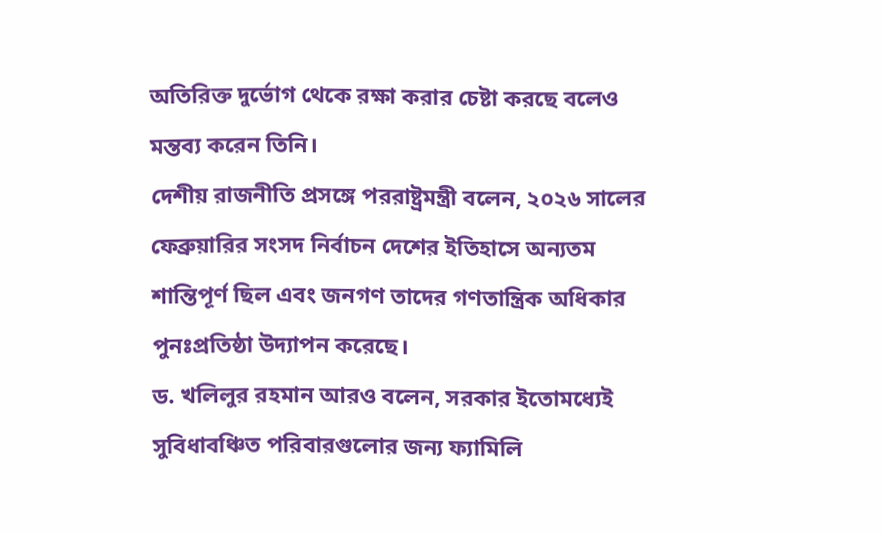অতিরিক্ত দুর্ভোগ থেকে রক্ষা করার চেষ্টা করছে বলেও মন্তব্য করেন তিনি।
দেশীয় রাজনীতি প্রসঙ্গে পররাষ্ট্রমন্ত্রী বলেন, ২০২৬ সালের ফেব্রুয়ারির সংসদ নির্বাচন দেশের ইতিহাসে অন্যতম শান্তিপূর্ণ ছিল এবং জনগণ তাদের গণতান্ত্রিক অধিকার পুনঃপ্রতিষ্ঠা উদ্যাপন করেছে।
ড. খলিলুর রহমান আরও বলেন, সরকার ইতোমধ্যেই সুবিধাবঞ্চিত পরিবারগুলোর জন্য ফ্যামিলি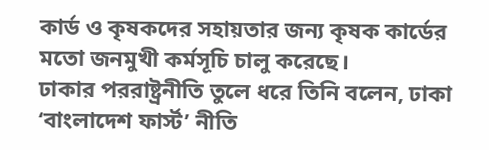কার্ড ও কৃষকদের সহায়তার জন্য কৃষক কার্ডের মতো জনমুখী কর্মসূচি চালু করেছে।
ঢাকার পররাষ্ট্রনীতি তুলে ধরে তিনি বলেন, ঢাকা ‘বাংলাদেশ ফার্স্ট’ নীতি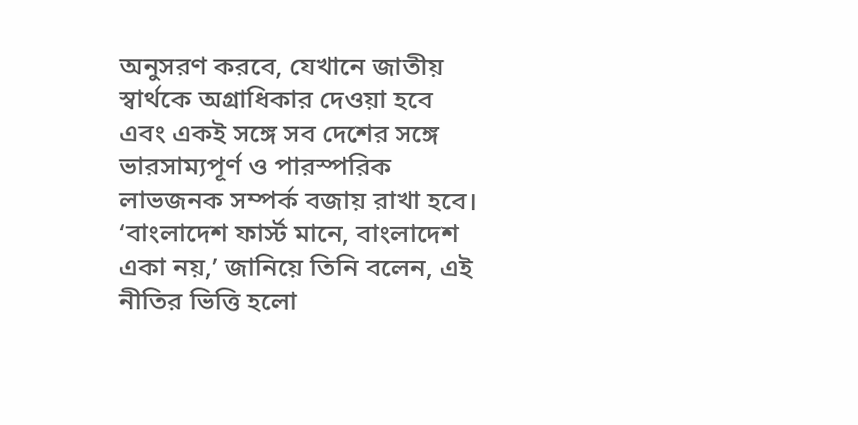অনুসরণ করবে, যেখানে জাতীয় স্বার্থকে অগ্রাধিকার দেওয়া হবে এবং একই সঙ্গে সব দেশের সঙ্গে ভারসাম্যপূর্ণ ও পারস্পরিক লাভজনক সম্পর্ক বজায় রাখা হবে।
‘বাংলাদেশ ফার্স্ট মানে, বাংলাদেশ একা নয়,’ জানিয়ে তিনি বলেন, এই নীতির ভিত্তি হলো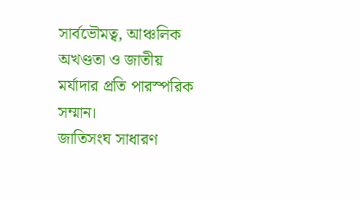সার্বভৌমত্ব, আঞ্চলিক অখণ্ডতা ও জাতীয় মর্যাদার প্রতি পারস্পরিক সম্মান।
জাতিসংঘ সাধারণ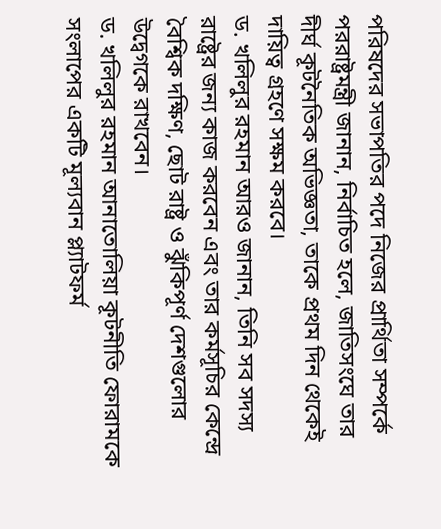পরিষদের সভাপতির পদে নিজের প্রার্থিতা সম্পর্কে পররাষ্ট্রমন্ত্রী জানান, নির্বাচিত হলে, জাতিসংঘে তার দীর্ঘ কূটনৈতিক অভিজ্ঞতা, তাকে প্রথম দিন থেকেই দায়িত্ব গ্রহণে সক্ষম করবে।
ড. খলিলুর রহমান আরও জানান, তিনি সব সদস্য রাষ্ট্রের জন্য কাজ করবেন এবং তার কর্মসূচির কেন্দ্রে বৈশ্বিক দক্ষিণ, ছোট রাষ্ট্র ও ঝুঁকিপূর্ণ দেশগুলোর উদ্বেগকে রাখবেন।
ড. খলিলুর রহমান আনাতোলিয়া কূটনীতি ফোরামকে সংলাপের একটি মূল্যবান প্ল্যাটফর্ম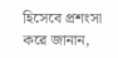হিসেবে প্রশংসা করে জানান,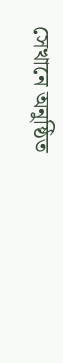সেখানে অনুষ্ঠিত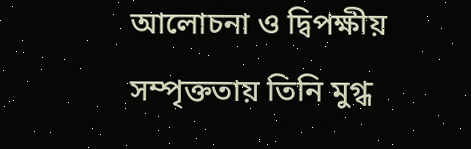আলোচনা ও দ্বিপক্ষীয় সম্পৃক্ততায় তিনি মুগ্ধ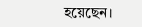হয়েছেন।